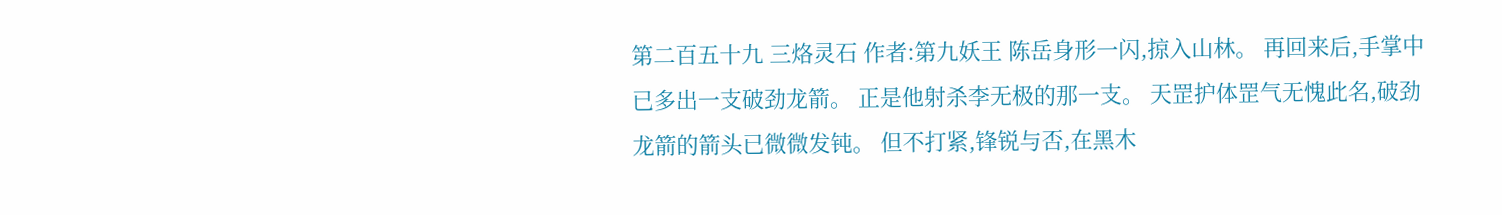第二百五十九 三烙灵石 作者:第九妖王 陈岳身形一闪,掠入山林。 再回来后,手掌中已多出一支破劲龙箭。 正是他射杀李无极的那一支。 天罡护体罡气无愧此名,破劲龙箭的箭头已微微发钝。 但不打紧,锋锐与否,在黑木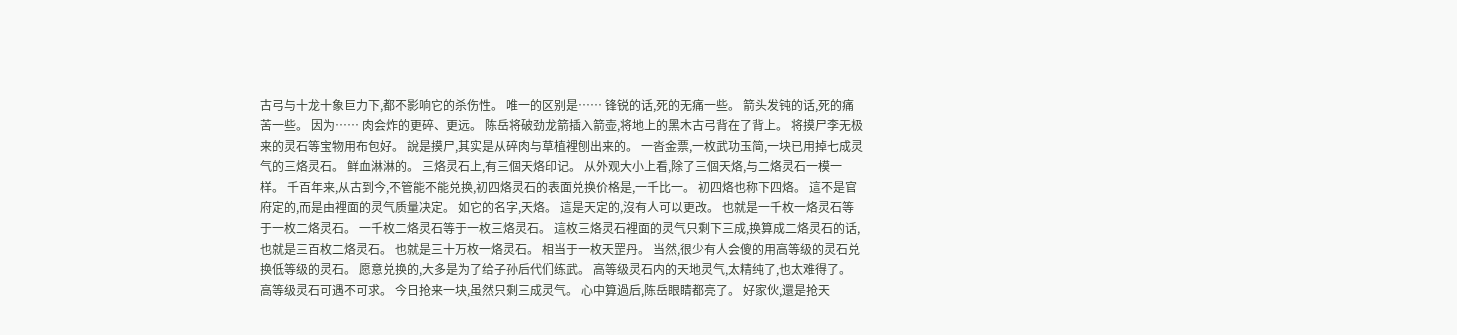古弓与十龙十象巨力下,都不影响它的杀伤性。 唯一的区别是…… 锋锐的话,死的无痛一些。 箭头发钝的话,死的痛苦一些。 因为…… 肉会炸的更碎、更远。 陈岳将破劲龙箭插入箭壶,将地上的黑木古弓背在了背上。 将摸尸李无极来的灵石等宝物用布包好。 說是摸尸,其实是从碎肉与草植裡刨出来的。 一沓金票,一枚武功玉简,一块已用掉七成灵气的三烙灵石。 鲜血淋淋的。 三烙灵石上,有三個天烙印记。 从外观大小上看,除了三個天烙,与二烙灵石一模一样。 千百年来,从古到今,不管能不能兑换,初四烙灵石的表面兑换价格是,一千比一。 初四烙也称下四烙。 這不是官府定的,而是由裡面的灵气质量决定。 如它的名字,天烙。 這是天定的,沒有人可以更改。 也就是一千枚一烙灵石等于一枚二烙灵石。 一千枚二烙灵石等于一枚三烙灵石。 這枚三烙灵石裡面的灵气只剩下三成,换算成二烙灵石的话,也就是三百枚二烙灵石。 也就是三十万枚一烙灵石。 相当于一枚天罡丹。 当然,很少有人会傻的用高等级的灵石兑换低等级的灵石。 愿意兑换的,大多是为了给子孙后代们练武。 高等级灵石内的天地灵气,太精纯了,也太难得了。 高等级灵石可遇不可求。 今日抢来一块,虽然只剩三成灵气。 心中算過后,陈岳眼睛都亮了。 好家伙,還是抢天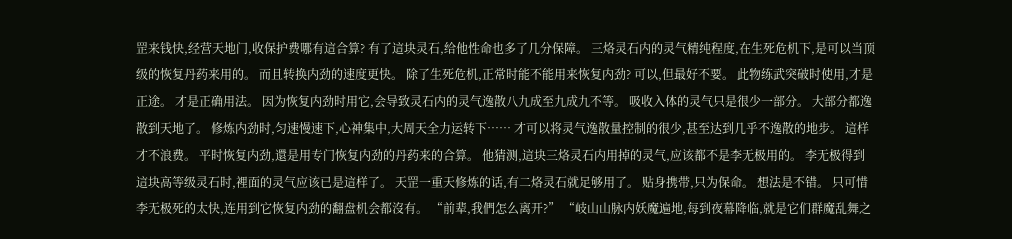罡来钱快,经营天地门,收保护费哪有這合算? 有了這块灵石,给他性命也多了几分保障。 三烙灵石内的灵气精纯程度,在生死危机下,是可以当顶级的恢复丹药来用的。 而且转换内劲的速度更快。 除了生死危机,正常时能不能用来恢复内劲? 可以,但最好不要。 此物练武突破时使用,才是正途。 才是正确用法。 因为恢复内劲时用它,会导致灵石内的灵气逸散八九成至九成九不等。 吸收入体的灵气只是很少一部分。 大部分都逸散到天地了。 修炼内劲时,匀速慢速下,心神集中,大周天全力运转下…… 才可以将灵气逸散量控制的很少,甚至达到几乎不逸散的地步。 這样才不浪费。 平时恢复内劲,還是用专门恢复内劲的丹药来的合算。 他猜测,這块三烙灵石内用掉的灵气,应该都不是李无极用的。 李无极得到這块高等级灵石时,裡面的灵气应该已是這样了。 天罡一重天修炼的话,有二烙灵石就足够用了。 贴身携带,只为保命。 想法是不错。 只可惜李无极死的太快,连用到它恢复内劲的翻盘机会都沒有。 “前辈,我們怎么离开?” “岐山山脉内妖魔遍地,每到夜幕降临,就是它们群魔乱舞之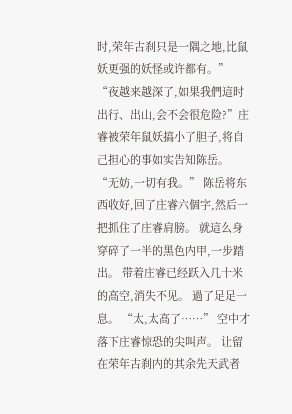时,荣年古刹只是一隅之地,比鼠妖更强的妖怪或许都有。” “夜越来越深了,如果我們這时出行、出山,会不会很危险?”庄睿被荣年鼠妖搞小了胆子,将自己担心的事如实告知陈岳。 “无妨,一切有我。” 陈岳将东西收好,回了庄睿六個字,然后一把抓住了庄睿肩膀。 就這么身穿碎了一半的黑色内甲,一步踏出。 带着庄睿已经跃入几十米的高空,消失不见。 過了足足一息。 “太,太高了……” 空中才落下庄睿惊恐的尖叫声。 让留在荣年古刹内的其余先天武者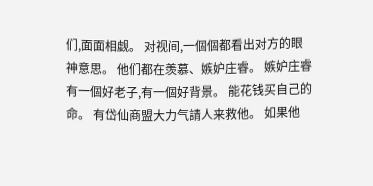们,面面相觑。 对视间,一個個都看出对方的眼神意思。 他们都在羡慕、嫉妒庄睿。 嫉妒庄睿有一個好老子,有一個好背景。 能花钱买自己的命。 有岱仙商盟大力气請人来救他。 如果他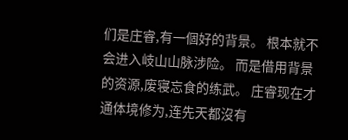们是庄睿,有一個好的背景。 根本就不会进入岐山山脉涉险。 而是借用背景的资源,废寝忘食的练武。 庄睿现在才通体境修为,连先天都沒有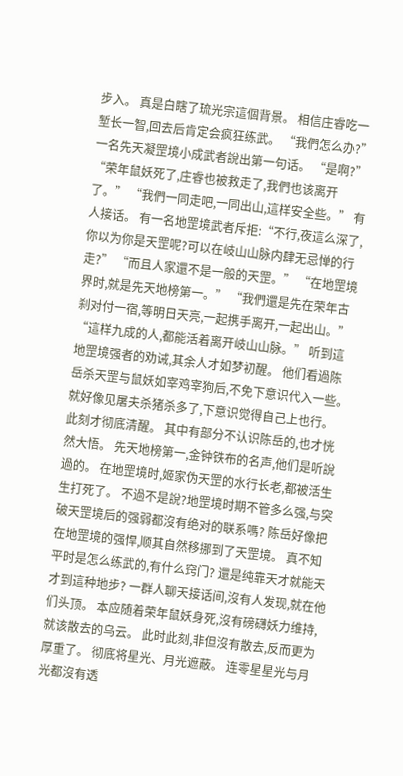步入。 真是白瞎了琉光宗這個背景。 相信庄睿吃一堑长一智,回去后肯定会疯狂练武。 “我們怎么办?” 一名先天凝罡境小成武者說出第一句话。 “是啊?” “荣年鼠妖死了,庄睿也被救走了,我們也该离开了。” “我們一同走吧,一同出山,這样安全些。” 有人接话。 有一名地罡境武者斥拒:“不行,夜這么深了,你以为你是天罡呢?可以在岐山山脉内肆无忌惮的行走?” “而且人家還不是一般的天罡。” “在地罡境界时,就是先天地榜第一。” “我們還是先在荣年古刹对付一宿,等明日天亮,一起携手离开,一起出山。” “這样九成的人,都能活着离开岐山山脉。” 听到這地罡境强者的劝诫,其余人才如梦初醒。 他们看過陈岳杀天罡与鼠妖如宰鸡宰狗后,不免下意识代入一些。 就好像见屠夫杀猪杀多了,下意识觉得自己上也行。 此刻才彻底清醒。 其中有部分不认识陈岳的,也才恍然大悟。 先天地榜第一,金钟铁布的名声,他们是听說過的。 在地罡境时,姬家伪天罡的水行长老,都被活生生打死了。 不過不是說?地罡境时期不管多么强,与突破天罡境后的强弱都沒有绝对的联系嗎? 陈岳好像把在地罡境的强悍,顺其自然移挪到了天罡境。 真不知平时是怎么练武的,有什么窍门? 還是纯靠天才就能天才到這种地步? 一群人聊天接话间,沒有人发现,就在他们头顶。 本应随着荣年鼠妖身死,沒有磅礴妖力维持,就该散去的乌云。 此时此刻,非但沒有散去,反而更为厚重了。 彻底将星光、月光遮蔽。 连零星星光与月光都沒有透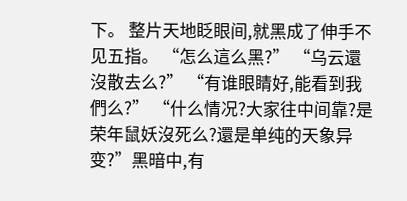下。 整片天地眨眼间,就黑成了伸手不见五指。 “怎么這么黑?” “乌云還沒散去么?” “有谁眼睛好,能看到我們么?” “什么情况?大家往中间靠?是荣年鼠妖沒死么?還是单纯的天象异变?”黑暗中,有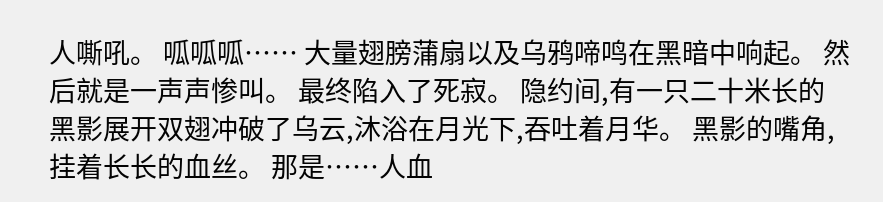人嘶吼。 呱呱呱…… 大量翅膀蒲扇以及乌鸦啼鸣在黑暗中响起。 然后就是一声声惨叫。 最终陷入了死寂。 隐约间,有一只二十米长的黑影展开双翅冲破了乌云,沐浴在月光下,吞吐着月华。 黑影的嘴角,挂着长长的血丝。 那是……人血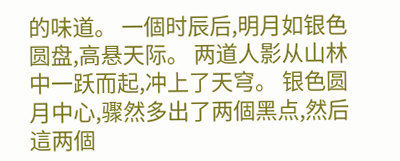的味道。 一個时辰后,明月如银色圆盘,高悬天际。 两道人影从山林中一跃而起,冲上了天穹。 银色圆月中心,骤然多出了两個黑点,然后這两個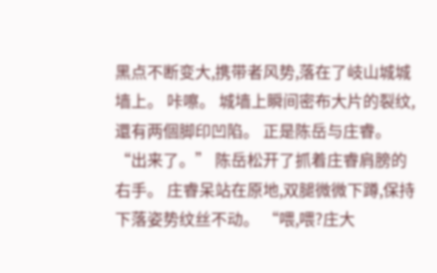黑点不断变大,携带者风势,落在了岐山城城墙上。 咔嚓。 城墙上瞬间密布大片的裂纹,還有两個脚印凹陷。 正是陈岳与庄睿。 “出来了。” 陈岳松开了抓着庄睿肩膀的右手。 庄睿呆站在原地,双腿微微下蹲,保持下落姿势纹丝不动。 “喂,喂?庄大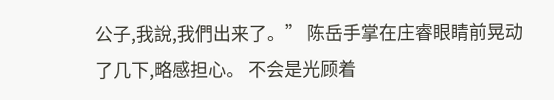公子,我說,我們出来了。” 陈岳手掌在庄睿眼睛前晃动了几下,略感担心。 不会是光顾着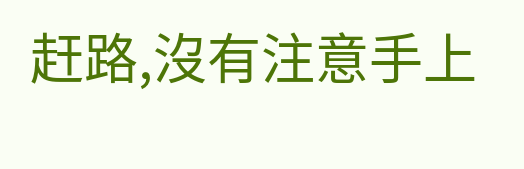赶路,沒有注意手上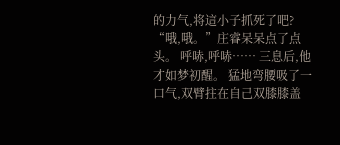的力气,将這小子抓死了吧? “哦,哦。”庄睿呆呆点了点头。 呼哧,呼哧…… 三息后,他才如梦初醒。 猛地弯腰吸了一口气,双臂拄在自己双膝膝盖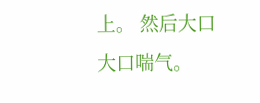上。 然后大口大口喘气。